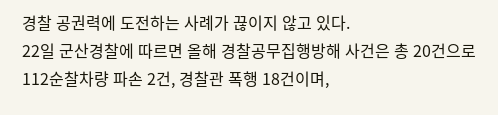경찰 공권력에 도전하는 사례가 끊이지 않고 있다.
22일 군산경찰에 따르면 올해 경찰공무집행방해 사건은 총 20건으로 112순찰차량 파손 2건, 경찰관 폭행 18건이며,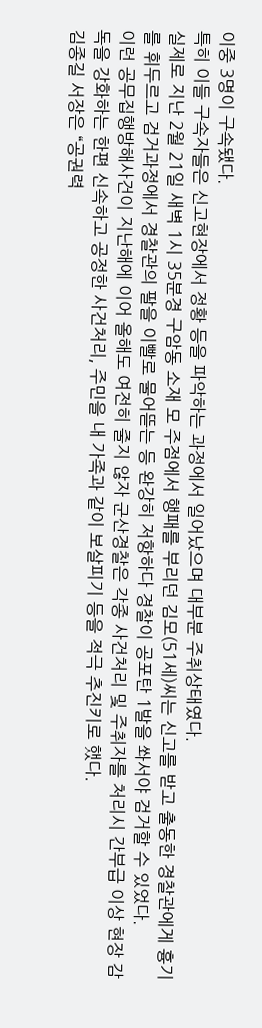이중 3명이 구속됐다.
특히 이들 구속자들은 신고현장에서 정황 등을 파악하는 과정에서 일어났으며 대부분 주취상태였다.
실제로 지난 2월 21일 새벽 1시 35분경 구암동 소재 모 주점에서 행패를 부리던 김모(51세)씨는 신고를 받고 출동한 경찰관에게 흉기를 휘두르고 검거과정에서 경찰관의 팔을 이빨로 물어뜯는 등 완강히 저항하다 경찰이 공포탄 1발을 쏴서야 검거할 수 있었다.
이런 공무집행방해사건이 지난해에 이어 올해도 여전히 줄지 않자 군산경찰은 각종 사건처리 및 주취자를 처리시 간부급 이상 현장 감독을 강화하는 한편 신속하고 공정한 사건처리, 주민을 내 가족과 같이 보살피기 등을 적극 추진키로 했다.
김종길 서장은 “공권력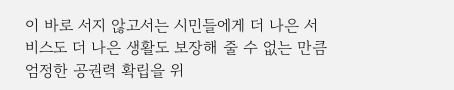이 바로 서지 않고서는 시민들에게 더 나은 서비스도 더 나은 생활도 보장해 줄 수 없는 만큼 엄정한 공권력 확립을 위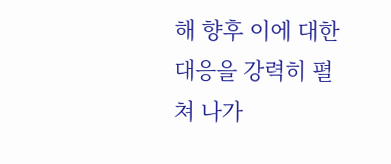해 향후 이에 대한 대응을 강력히 펼쳐 나가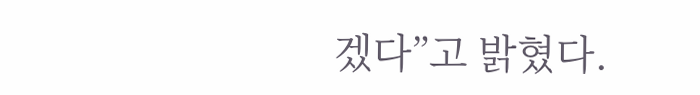겠다”고 밝혔다.